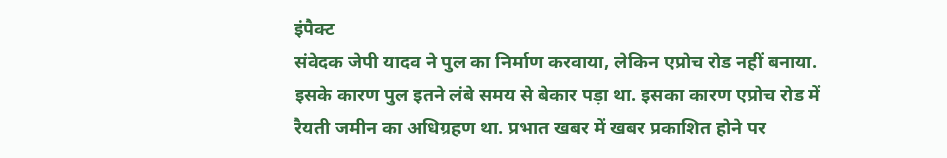इंपैक्ट
संवेदक जेपी यादव ने पुल का निर्माण करवाया, लेकिन एप्रोच रोड नहीं बनाया. इसके कारण पुल इतने लंबे समय से बेकार पड़ा था. इसका कारण एप्रोच रोड में रैयती जमीन का अधिग्रहण था. प्रभात खबर में खबर प्रकाशित होने पर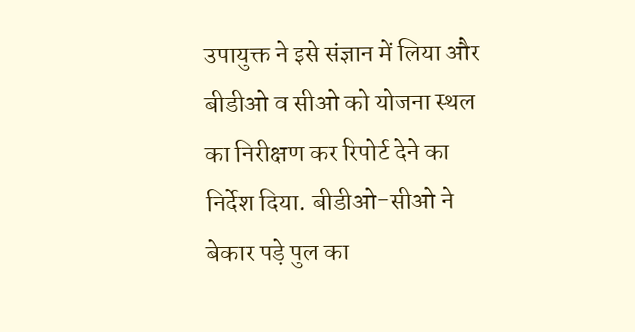उपायुक्त ने इसे संज्ञान में लिया और बीडीओ व सीओ को योजना स्थल का निरीक्षण कर रिपोर्ट देने का निर्देश दिया. बीडीओ-सीओ ने बेकार पड़े पुल का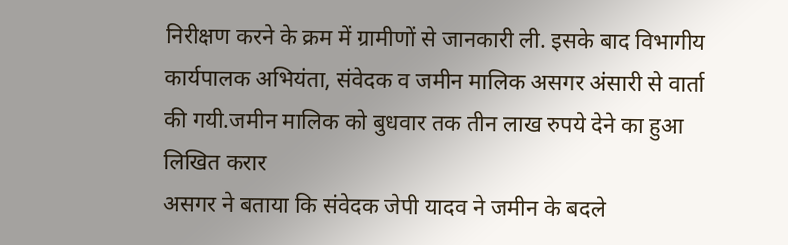निरीक्षण करने के क्रम में ग्रामीणों से जानकारी ली. इसके बाद विभागीय कार्यपालक अभियंता, संवेदक व जमीन मालिक असगर अंसारी से वार्ता की गयी.जमीन मालिक को बुधवार तक तीन लाख रुपये देने का हुआ लिखित करार
असगर ने बताया कि संवेदक जेपी यादव ने जमीन के बदले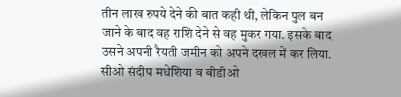तीन लाख रुपये देने की बात कही थी, लेकिन पुल बन जाने के बाद वह राशि देने से वह मुकर गया. इसके बाद उसने अपनी रैयती जमीन को अपने दखल में कर लिया. सीओ संदीप मधेशिया व बीडीओ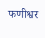फणीश्वर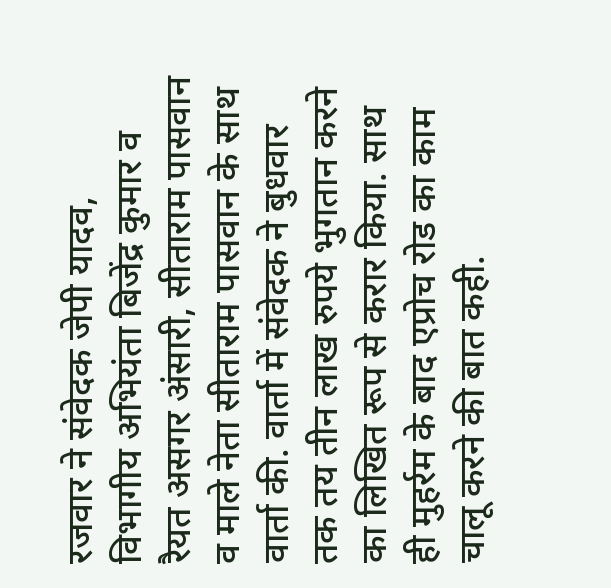रजवार ने संवेदक जेपी यादव, विभागीय अभियंता बिजेंद्र कुमार व रैयत असगर अंसारी, सीताराम पासवान व माले नेता सीताराम पासवान के साथ वार्ता की. वार्ता में संवेदक ने बुधवार तक तय तीन लाख रुपये भुगतान करने का लिखित रूप से करार किया. साथ ही मुहर्रम के बाद एप्रोच रोड का काम चालू करने की बात कही.